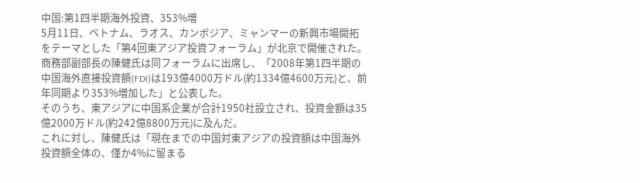中国:第1四半期海外投資、353%増
5月11日、ベトナム、ラオス、カンボジア、ミャンマーの新興市場開拓をテーマとした「第4回東アジア投資フォーラム」が北京で開催された。
商務部副部長の陳健氏は同フォーラムに出席し、「2008年第1四半期の中国海外直接投資額(FDI)は193億4000万ドル(約1334億4600万元)と、前年同期より353%増加した」と公表した。
そのうち、東アジアに中国系企業が合計1950社設立され、投資金額は35億2000万ドル(約242億8800万元)に及んだ。
これに対し、陳健氏は「現在までの中国対東アジアの投資額は中国海外投資額全体の、僅か4%に留まる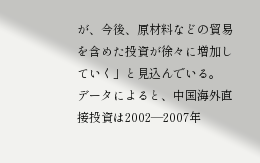が、今後、原材料などの貿易を含めた投資が徐々に増加していく」と見込んでいる。
データによると、中国海外直接投資は2002―2007年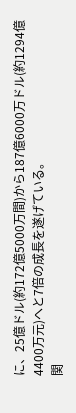に、25億ドル(約172億5000万間)から187億6000万ドル(約1294億4400万元)へと7倍の成長を遂げている。
関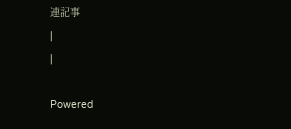連記事
|
|

Powered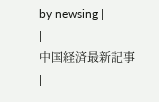by newsing |
|
中国経済最新記事
|